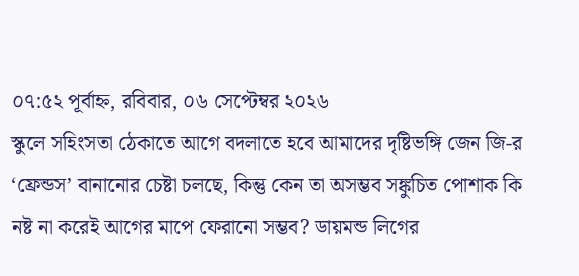০৭:৫২ পূর্বাহ্ন, রবিবার, ০৬ সেপ্টেম্বর ২০২৬
স্কুলে সহিংসতা ঠেকাতে আগে বদলাতে হবে আমাদের দৃষ্টিভঙ্গি জেন জি-র ‘ফ্রেন্ডস’ বানানোর চেষ্টা চলছে, কিন্তু কেন তা অসম্ভব সঙ্কুচিত পোশাক কি নষ্ট না করেই আগের মাপে ফেরানো সম্ভব? ডায়মন্ড লিগের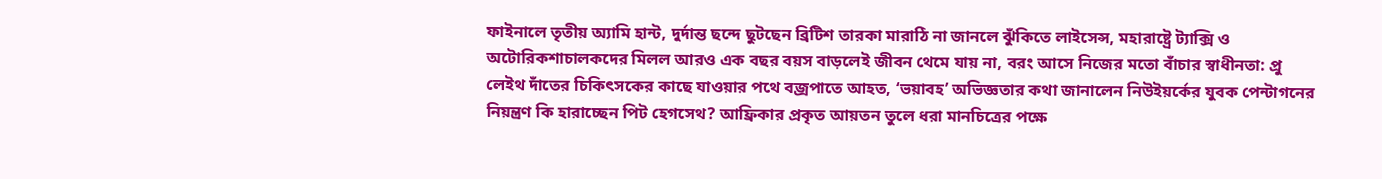ফাইনালে তৃতীয় অ্যামি হান্ট, দুর্দান্ত ছন্দে ছুটছেন ব্রিটিশ তারকা মারাঠি না জানলে ঝুঁকিতে লাইসেন্স, মহারাষ্ট্রে ট্যাক্সি ও অটোরিকশাচালকদের মিলল আরও এক বছর বয়স বাড়লেই জীবন থেমে যায় না, বরং আসে নিজের মতো বাঁচার স্বাধীনতা: প্রু লেইথ দাঁতের চিকিৎসকের কাছে যাওয়ার পথে বজ্রপাতে আহত, ‘ভয়াবহ’ অভিজ্ঞতার কথা জানালেন নিউইয়র্কের যুবক পেন্টাগনের নিয়ন্ত্রণ কি হারাচ্ছেন পিট হেগসেথ? আফ্রিকার প্রকৃত আয়তন তুলে ধরা মানচিত্রের পক্ষে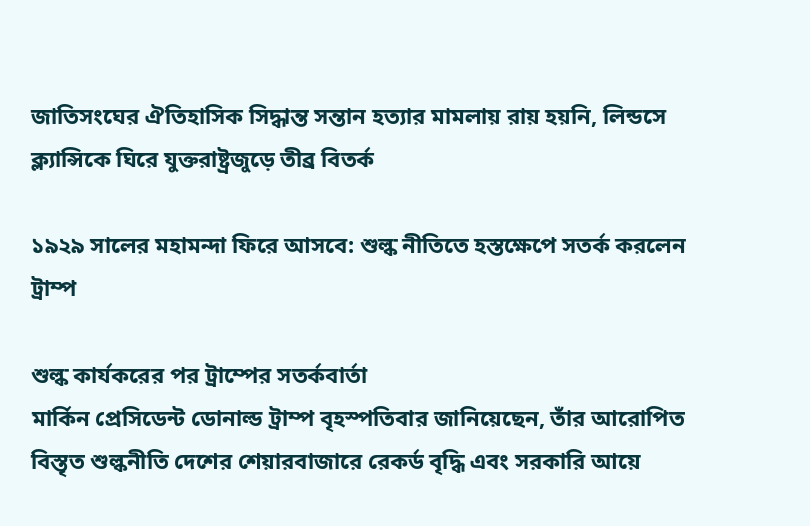জাতিসংঘের ঐতিহাসিক সিদ্ধান্ত সন্তান হত্যার মামলায় রায় হয়নি, লিন্ডসে ক্ল্যান্সিকে ঘিরে যুক্তরাষ্ট্রজুড়ে তীব্র বিতর্ক

১৯২৯ সালের মহামন্দা ফিরে আসবে: শুল্ক নীতিতে হস্তক্ষেপে সতর্ক করলেন ট্রাম্প

শুল্ক কার্যকরের পর ট্রাম্পের সতর্কবার্তা
মার্কিন প্রেসিডেন্ট ডোনাল্ড ট্রাম্প বৃহস্পতিবার জানিয়েছেন, তাঁর আরোপিত বিস্তৃত শুল্কনীতি দেশের শেয়ারবাজারে রেকর্ড বৃদ্ধি এবং সরকারি আয়ে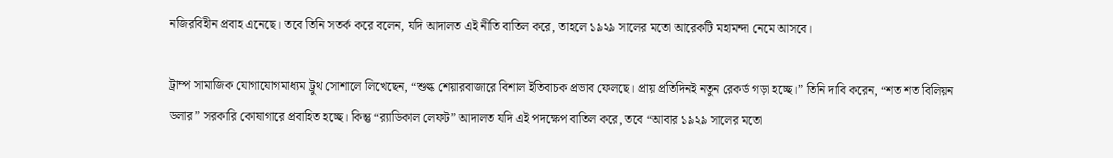নজিরবিহীন প্রবাহ এনেছে। তবে তিনি সতর্ক করে বলেন, যদি আদালত এই নীতি বাতিল করে, তাহলে ১৯২৯ সালের মতো আরেকটি মহামন্দা নেমে আসবে।

ট্রাম্প সামাজিক যোগাযোগমাধ্যম ট্রুথ সোশালে লিখেছেন, “শুল্ক শেয়ারবাজারে বিশাল ইতিবাচক প্রভাব ফেলছে। প্রায় প্রতিদিনই নতুন রেকর্ড গড়া হচ্ছে।” তিনি দাবি করেন, “শত শত বিলিয়ন ডলার” সরকারি কোষাগারে প্রবাহিত হচ্ছে। কিন্তু “র‌্যাডিকাল লেফট” আদালত যদি এই পদক্ষেপ বাতিল করে, তবে “আবার ১৯২৯ সালের মতো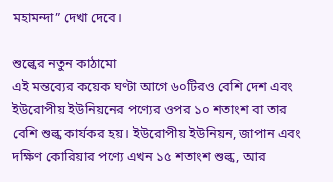মহামন্দা” দেখা দেবে।

শুল্কের নতুন কাঠামো
এই মন্তব্যের কয়েক ঘণ্টা আগে ৬০টিরও বেশি দেশ এবং ইউরোপীয় ইউনিয়নের পণ্যের ওপর ১০ শতাংশ বা তার বেশি শুল্ক কার্যকর হয়। ইউরোপীয় ইউনিয়ন, জাপান এবং দক্ষিণ কোরিয়ার পণ্যে এখন ১৫ শতাংশ শুল্ক, আর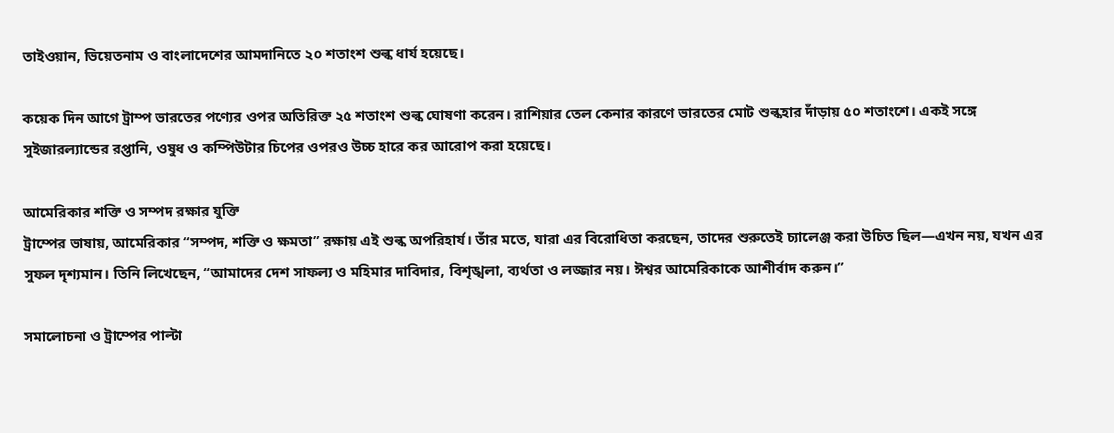তাইওয়ান, ভিয়েতনাম ও বাংলাদেশের আমদানিতে ২০ শতাংশ শুল্ক ধার্য হয়েছে।

কয়েক দিন আগে ট্রাম্প ভারতের পণ্যের ওপর অতিরিক্ত ২৫ শতাংশ শুল্ক ঘোষণা করেন। রাশিয়ার তেল কেনার কারণে ভারতের মোট শুল্কহার দাঁড়ায় ৫০ শতাংশে। একই সঙ্গে সুইজারল্যান্ডের রপ্তানি, ওষুধ ও কম্পিউটার চিপের ওপরও উচ্চ হারে কর আরোপ করা হয়েছে।

আমেরিকার শক্তি ও সম্পদ রক্ষার যুক্তি
ট্রাম্পের ভাষায়, আমেরিকার “সম্পদ, শক্তি ও ক্ষমতা” রক্ষায় এই শুল্ক অপরিহার্য। তাঁর মতে, যারা এর বিরোধিতা করছেন, তাদের শুরুতেই চ্যালেঞ্জ করা উচিত ছিল—এখন নয়, যখন এর সুফল দৃশ্যমান। তিনি লিখেছেন, “আমাদের দেশ সাফল্য ও মহিমার দাবিদার, বিশৃঙ্খলা, ব্যর্থতা ও লজ্জার নয়। ঈশ্বর আমেরিকাকে আশীর্বাদ করুন।”

সমালোচনা ও ট্রাম্পের পাল্টা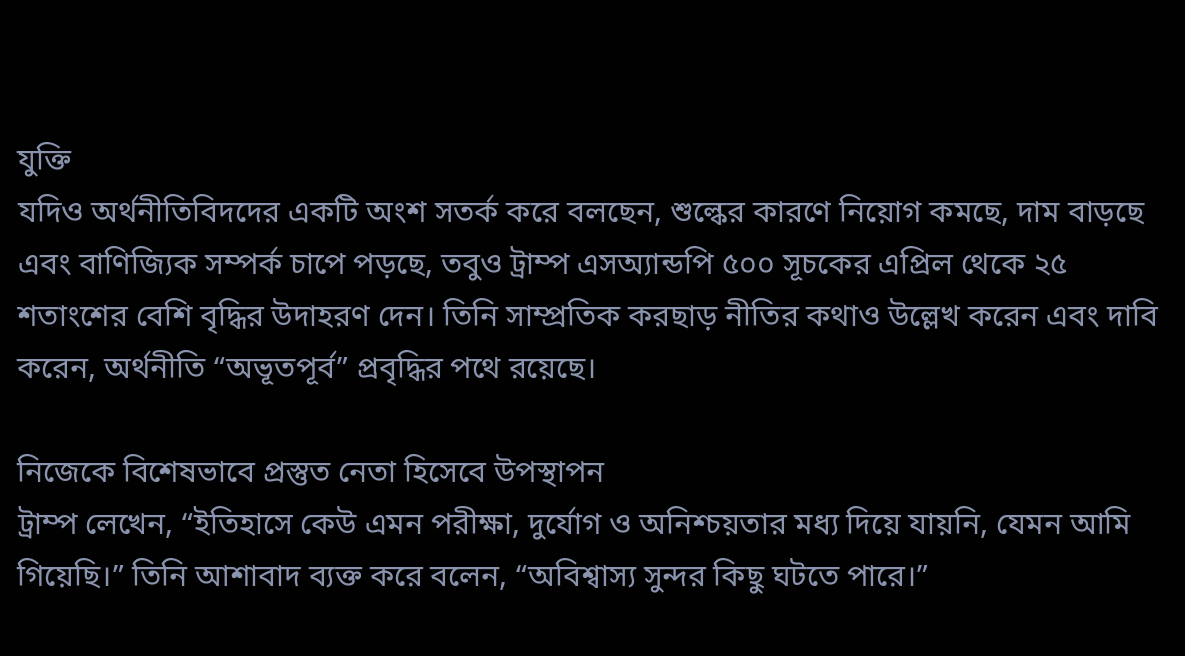যুক্তি
যদিও অর্থনীতিবিদদের একটি অংশ সতর্ক করে বলছেন, শুল্কের কারণে নিয়োগ কমছে, দাম বাড়ছে এবং বাণিজ্যিক সম্পর্ক চাপে পড়ছে, তবুও ট্রাম্প এসঅ্যান্ডপি ৫০০ সূচকের এপ্রিল থেকে ২৫ শতাংশের বেশি বৃদ্ধির উদাহরণ দেন। তিনি সাম্প্রতিক করছাড় নীতির কথাও উল্লেখ করেন এবং দাবি করেন, অর্থনীতি “অভূতপূর্ব” প্রবৃদ্ধির পথে রয়েছে।

নিজেকে বিশেষভাবে প্রস্তুত নেতা হিসেবে উপস্থাপন
ট্রাম্প লেখেন, “ইতিহাসে কেউ এমন পরীক্ষা, দুর্যোগ ও অনিশ্চয়তার মধ্য দিয়ে যায়নি, যেমন আমি গিয়েছি।” তিনি আশাবাদ ব্যক্ত করে বলেন, “অবিশ্বাস্য সুন্দর কিছু ঘটতে পারে।”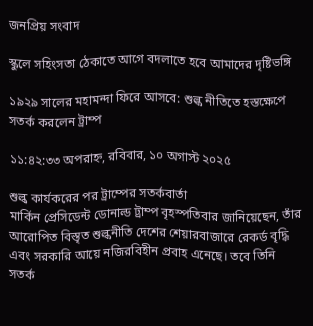জনপ্রিয় সংবাদ

স্কুলে সহিংসতা ঠেকাতে আগে বদলাতে হবে আমাদের দৃষ্টিভঙ্গি

১৯২৯ সালের মহামন্দা ফিরে আসবে: শুল্ক নীতিতে হস্তক্ষেপে সতর্ক করলেন ট্রাম্প

১১:৪২:৩৩ অপরাহ্ন, রবিবার, ১০ অগাস্ট ২০২৫

শুল্ক কার্যকরের পর ট্রাম্পের সতর্কবার্তা
মার্কিন প্রেসিডেন্ট ডোনাল্ড ট্রাম্প বৃহস্পতিবার জানিয়েছেন, তাঁর আরোপিত বিস্তৃত শুল্কনীতি দেশের শেয়ারবাজারে রেকর্ড বৃদ্ধি এবং সরকারি আয়ে নজিরবিহীন প্রবাহ এনেছে। তবে তিনি সতর্ক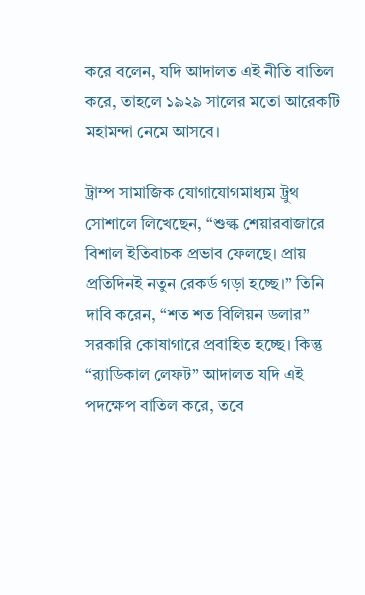করে বলেন, যদি আদালত এই নীতি বাতিল করে, তাহলে ১৯২৯ সালের মতো আরেকটি মহামন্দা নেমে আসবে।

ট্রাম্প সামাজিক যোগাযোগমাধ্যম ট্রুথ সোশালে লিখেছেন, “শুল্ক শেয়ারবাজারে বিশাল ইতিবাচক প্রভাব ফেলছে। প্রায় প্রতিদিনই নতুন রেকর্ড গড়া হচ্ছে।” তিনি দাবি করেন, “শত শত বিলিয়ন ডলার” সরকারি কোষাগারে প্রবাহিত হচ্ছে। কিন্তু “র‌্যাডিকাল লেফট” আদালত যদি এই পদক্ষেপ বাতিল করে, তবে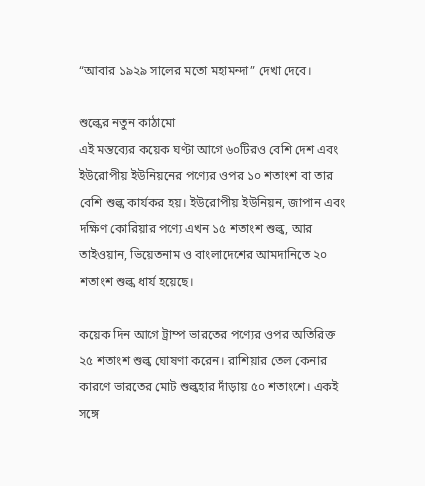“আবার ১৯২৯ সালের মতো মহামন্দা” দেখা দেবে।

শুল্কের নতুন কাঠামো
এই মন্তব্যের কয়েক ঘণ্টা আগে ৬০টিরও বেশি দেশ এবং ইউরোপীয় ইউনিয়নের পণ্যের ওপর ১০ শতাংশ বা তার বেশি শুল্ক কার্যকর হয়। ইউরোপীয় ইউনিয়ন, জাপান এবং দক্ষিণ কোরিয়ার পণ্যে এখন ১৫ শতাংশ শুল্ক, আর তাইওয়ান, ভিয়েতনাম ও বাংলাদেশের আমদানিতে ২০ শতাংশ শুল্ক ধার্য হয়েছে।

কয়েক দিন আগে ট্রাম্প ভারতের পণ্যের ওপর অতিরিক্ত ২৫ শতাংশ শুল্ক ঘোষণা করেন। রাশিয়ার তেল কেনার কারণে ভারতের মোট শুল্কহার দাঁড়ায় ৫০ শতাংশে। একই সঙ্গে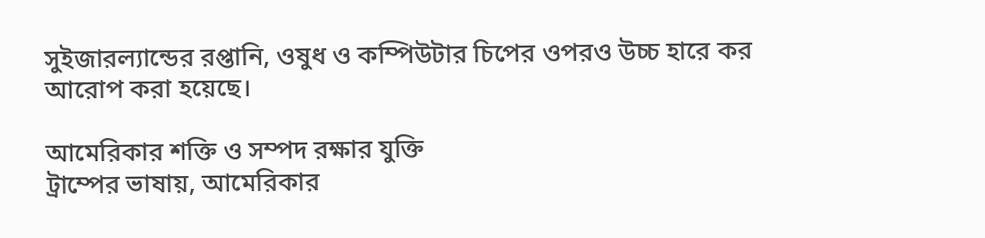সুইজারল্যান্ডের রপ্তানি, ওষুধ ও কম্পিউটার চিপের ওপরও উচ্চ হারে কর আরোপ করা হয়েছে।

আমেরিকার শক্তি ও সম্পদ রক্ষার যুক্তি
ট্রাম্পের ভাষায়, আমেরিকার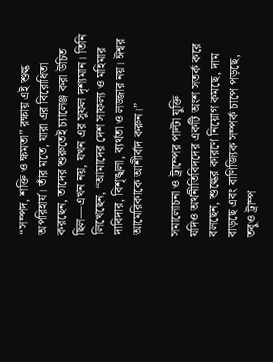“সম্পদ, শক্তি ও ক্ষমতা” রক্ষায় এই শুল্ক অপরিহার্য। তাঁর মতে, যারা এর বিরোধিতা করছেন, তাদের শুরুতেই চ্যালেঞ্জ করা উচিত ছিল—এখন নয়, যখন এর সুফল দৃশ্যমান। তিনি লিখেছেন, “আমাদের দেশ সাফল্য ও মহিমার দাবিদার, বিশৃঙ্খলা, ব্যর্থতা ও লজ্জার নয়। ঈশ্বর আমেরিকাকে আশীর্বাদ করুন।”

সমালোচনা ও ট্রাম্পের পাল্টা যুক্তি
যদিও অর্থনীতিবিদদের একটি অংশ সতর্ক করে বলছেন, শুল্কের কারণে নিয়োগ কমছে, দাম বাড়ছে এবং বাণিজ্যিক সম্পর্ক চাপে পড়ছে, তবুও ট্রাম্প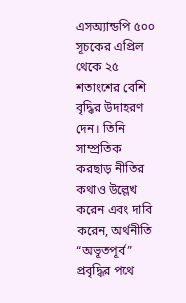এসঅ্যান্ডপি ৫০০ সূচকের এপ্রিল থেকে ২৫ শতাংশের বেশি বৃদ্ধির উদাহরণ দেন। তিনি সাম্প্রতিক করছাড় নীতির কথাও উল্লেখ করেন এবং দাবি করেন, অর্থনীতি “অভূতপূর্ব” প্রবৃদ্ধির পথে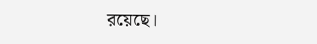রয়েছে।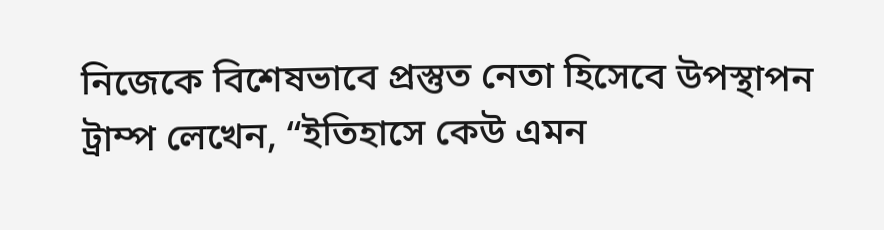নিজেকে বিশেষভাবে প্রস্তুত নেতা হিসেবে উপস্থাপন
ট্রাম্প লেখেন, “ইতিহাসে কেউ এমন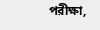পরীক্ষা,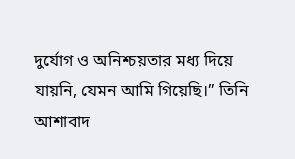দুর্যোগ ও অনিশ্চয়তার মধ্য দিয়ে যায়নি, যেমন আমি গিয়েছি।” তিনি আশাবাদ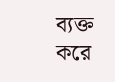ব্যক্ত করে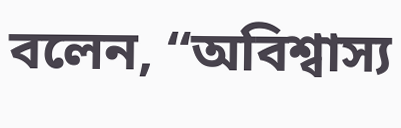বলেন, “অবিশ্বাস্য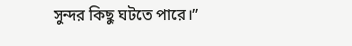সুন্দর কিছু ঘটতে পারে।”